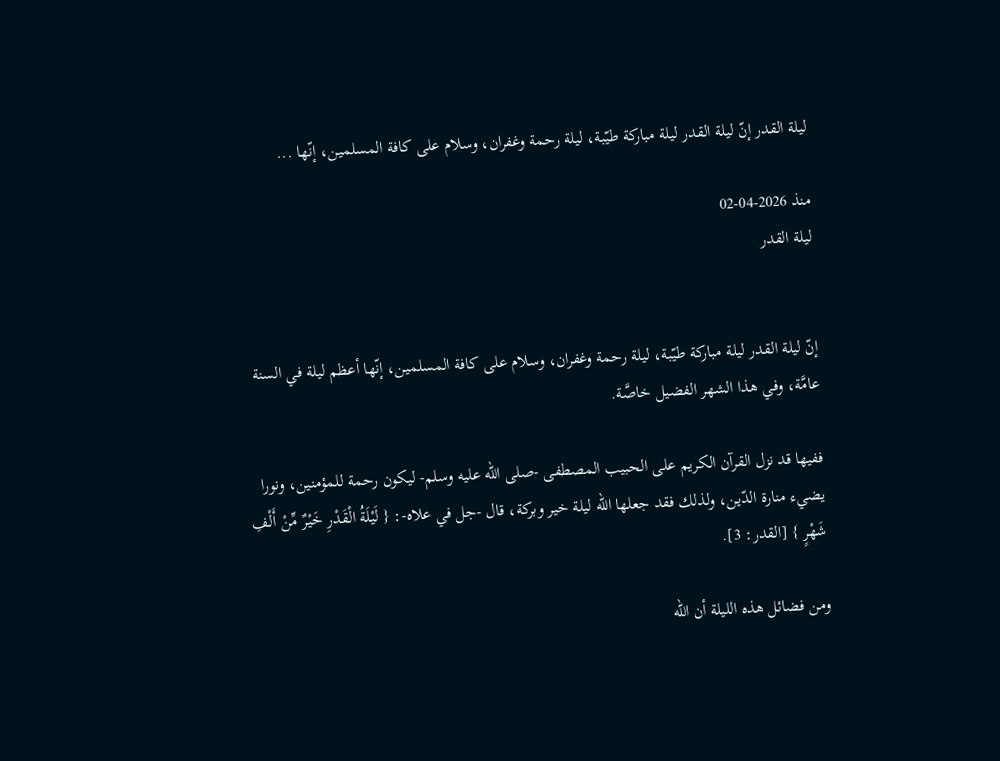ليلة القدر إنّ ليلة القدر ليلة مباركة طيّبة، ليلة رحمة وغفران، وسلام على كافة المسلمين، إنّها ...

منذ 2026-04-02
ليلة القدر


إنّ ليلة القدر ليلة مباركة طيّبة، ليلة رحمة وغفران، وسلام على كافة المسلمين، إنّها أعظم ليلة في السنة عامَّة، وفي هذا الشهر الفضيل خاصَّة.

ففيها قد نزل القرآن الكريم على الحبيب المصطفى -صلى الله عليه وسلم- ليكون رحمة للمؤمنين، ونورا يضيء منارة الدّين، ولذلك فقد جعلها الله ليلة خير وبركة، قال -جل في علاه-: { لَيْلَةُ الْقَدْرِ خَيْرٌ مِّنْ أَلْفِ شَهْرٍ } [القدر: 3].

ومن فضائل هذه الليلة أن الله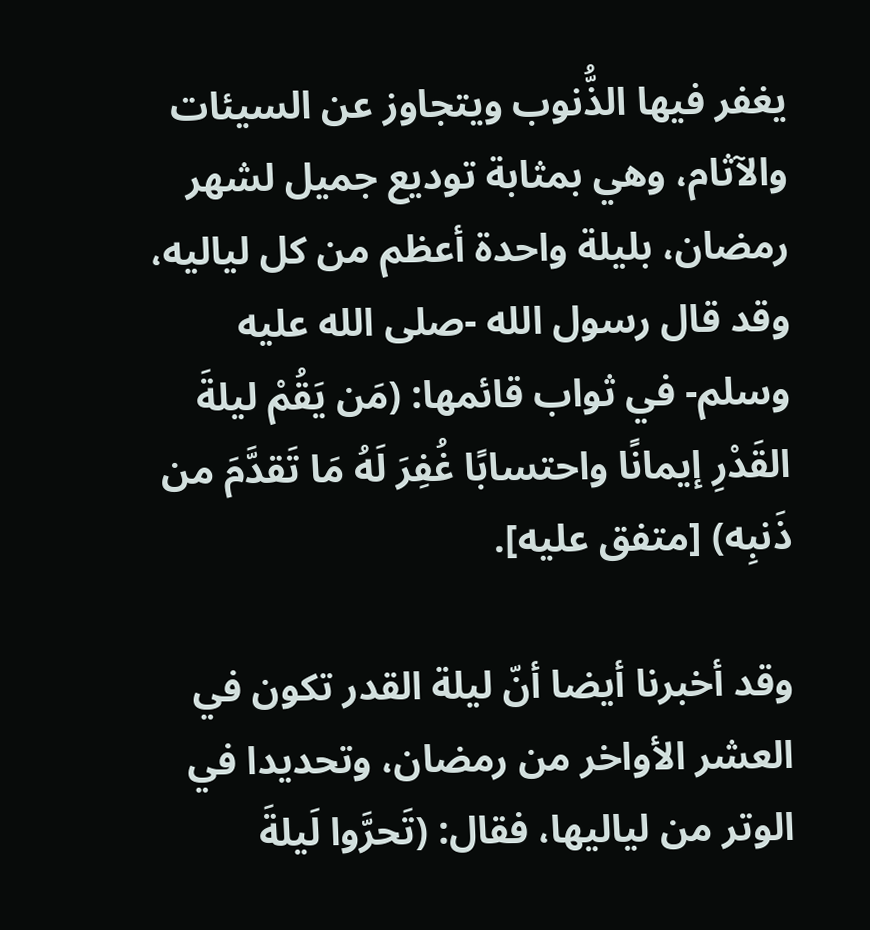يغفر فيها الذُّنوب ويتجاوز عن السيئات والآثام، وهي بمثابة توديع جميل لشهر رمضان، بليلة واحدة أعظم من كل لياليه، وقد قال رسول الله -صلى الله عليه وسلم- في ثواب قائمها: (مَن يَقُمْ ليلةَ القَدْرِ إيمانًا واحتسابًا غُفِرَ لَهُ مَا تَقدَّمَ من ذَنبِه) [متفق عليه].

وقد أخبرنا أيضا أنّ ليلة القدر تكون في العشر الأواخر من رمضان، وتحديدا في الوتر من لياليها، فقال: (تَحرَّوا لَيلةَ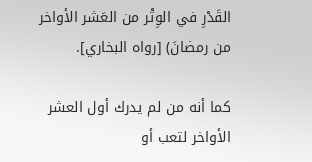القَدْرِ في الوِتْر من العَشر الأواخر من رمضانَ) [رواه البخاري].

كما أنه من لم يدرك أول العشر الأواخر لتعب أو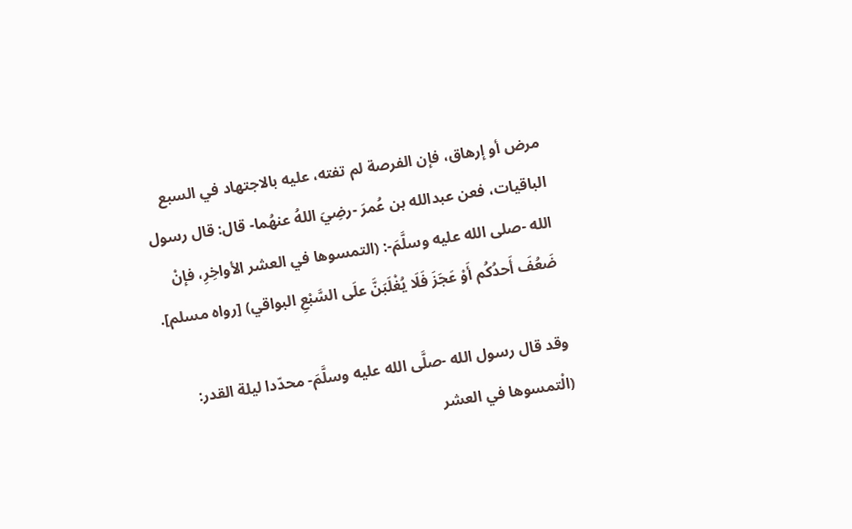مرض أو إرهاق، فإن الفرصة لم تفته، عليه بالاجتهاد في السبع الباقيات، فعن عبدالله بن عُمرَ -رضِيَ اللهُ عنهُما- قال: قال رسول الله -صلى الله عليه وسلَّمَ-: (التمسوها في العشر الأواخِرِ، فإنْ ضَعُفَ أَحدُكُم أَوْ عَجَزَ فَلَا يُغْلَبَنَّ علَى السَّبْعِ البواقي) [رواه مسلم].

وقد قال رسول الله -صلَّى الله عليه وسلَّمَ- محدّدا ليلة القدر: (الْتمسوها في العشر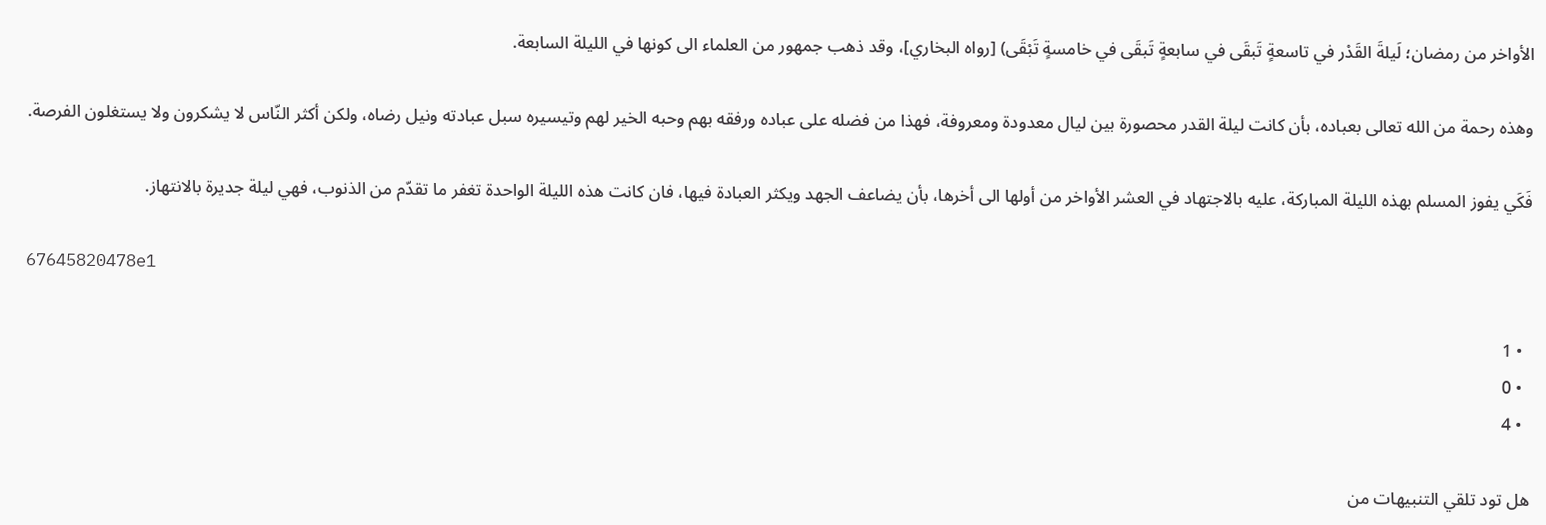الأواخر من رمضان؛ لَيلةَ القَدْر في تاسعةٍ تَبقَى في سابعةٍ تَبقَى في خامسةٍ تَبْقَى) [رواه البخاري]، وقد ذهب جمهور من العلماء الى كونها في الليلة السابعة.

وهذه رحمة من الله تعالى بعباده، بأن كانت ليلة القدر محصورة بين ليال معدودة ومعروفة، فهذا من فضله على عباده ورفقه بهم وحبه الخير لهم وتيسيره سبل عبادته ونيل رضاه، ولكن أكثر النّاس لا يشكرون ولا يستغلون الفرصة.

فَكَي يفوز المسلم بهذه الليلة المباركة، عليه بالاجتهاد في العشر الأواخر من أولها الى أخرها، بأن يضاعف الجهد ويكثر العبادة فيها، فان كانت هذه الليلة الواحدة تغفر ما تقدّم من الذنوب، فهي ليلة جديرة بالانتهاز.

67645820478e1

  • 1
  • 0
  • 4

هل تود تلقي التنبيهات من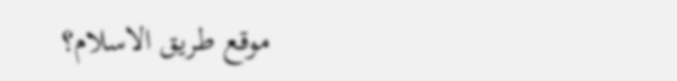موقع طريق الاسلام؟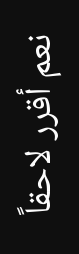نعم أقرر لاحقاً